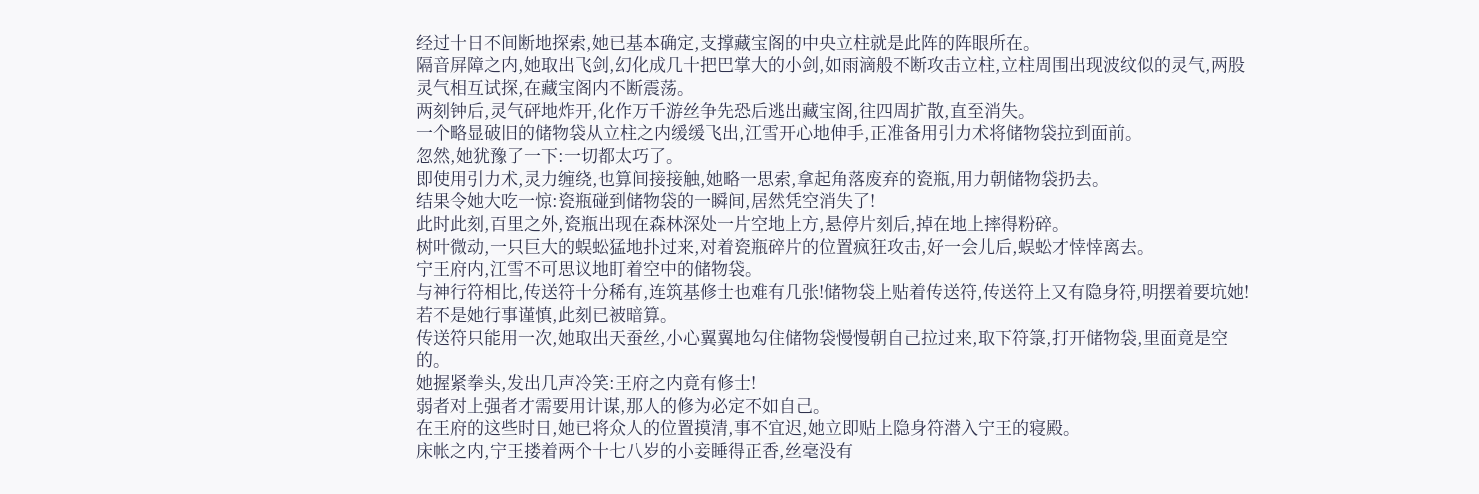经过十日不间断地探索,她已基本确定,支撑藏宝阁的中央立柱就是此阵的阵眼所在。
隔音屏障之内,她取出飞剑,幻化成几十把巴掌大的小剑,如雨滴般不断攻击立柱,立柱周围出现波纹似的灵气,两股灵气相互试探,在藏宝阁内不断震荡。
两刻钟后,灵气砰地炸开,化作万千游丝争先恐后逃出藏宝阁,往四周扩散,直至消失。
一个略显破旧的储物袋从立柱之内缓缓飞出,江雪开心地伸手,正准备用引力术将储物袋拉到面前。
忽然,她犹豫了一下:一切都太巧了。
即使用引力术,灵力缠绕,也算间接接触,她略一思索,拿起角落废弃的瓷瓶,用力朝储物袋扔去。
结果令她大吃一惊:瓷瓶碰到储物袋的一瞬间,居然凭空消失了!
此时此刻,百里之外,瓷瓶出现在森林深处一片空地上方,悬停片刻后,掉在地上摔得粉碎。
树叶微动,一只巨大的蜈蚣猛地扑过来,对着瓷瓶碎片的位置疯狂攻击,好一会儿后,蜈蚣才悻悻离去。
宁王府内,江雪不可思议地盯着空中的储物袋。
与神行符相比,传送符十分稀有,连筑基修士也难有几张!储物袋上贴着传送符,传送符上又有隐身符,明摆着要坑她!若不是她行事谨慎,此刻已被暗算。
传送符只能用一次,她取出天蚕丝,小心翼翼地勾住储物袋慢慢朝自己拉过来,取下符箓,打开储物袋,里面竟是空的。
她握紧拳头,发出几声冷笑:王府之内竟有修士!
弱者对上强者才需要用计谋,那人的修为必定不如自己。
在王府的这些时日,她已将众人的位置摸清,事不宜迟,她立即贴上隐身符潜入宁王的寝殿。
床帐之内,宁王搂着两个十七八岁的小妾睡得正香,丝毫没有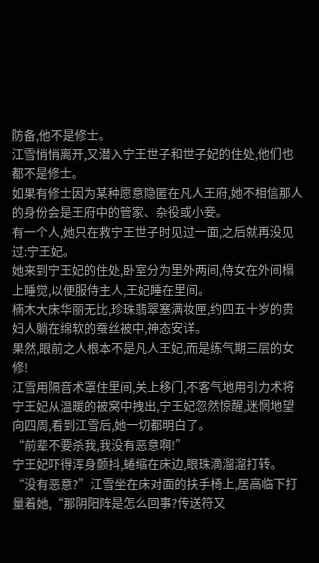防备,他不是修士。
江雪悄悄离开,又潜入宁王世子和世子妃的住处,他们也都不是修士。
如果有修士因为某种愿意隐匿在凡人王府,她不相信那人的身份会是王府中的管家、杂役或小妾。
有一个人,她只在救宁王世子时见过一面,之后就再没见过:宁王妃。
她来到宁王妃的住处,卧室分为里外两间,侍女在外间榻上睡觉,以便服侍主人,王妃睡在里间。
楠木大床华丽无比,珍珠翡翠塞满妆匣,约四五十岁的贵妇人躺在绵软的蚕丝被中,神态安详。
果然,眼前之人根本不是凡人王妃,而是练气期三层的女修!
江雪用隔音术罩住里间,关上移门,不客气地用引力术将宁王妃从温暖的被窝中拽出,宁王妃忽然惊醒,迷惘地望向四周,看到江雪后,她一切都明白了。
“前辈不要杀我,我没有恶意啊!”
宁王妃吓得浑身颤抖,蜷缩在床边,眼珠滴溜溜打转。
“没有恶意?”江雪坐在床对面的扶手椅上,居高临下打量着她,“那阴阳阵是怎么回事?传送符又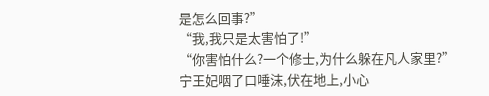是怎么回事?”
“我,我只是太害怕了!”
“你害怕什么?一个修士,为什么躲在凡人家里?”
宁王妃咽了口唾沫,伏在地上,小心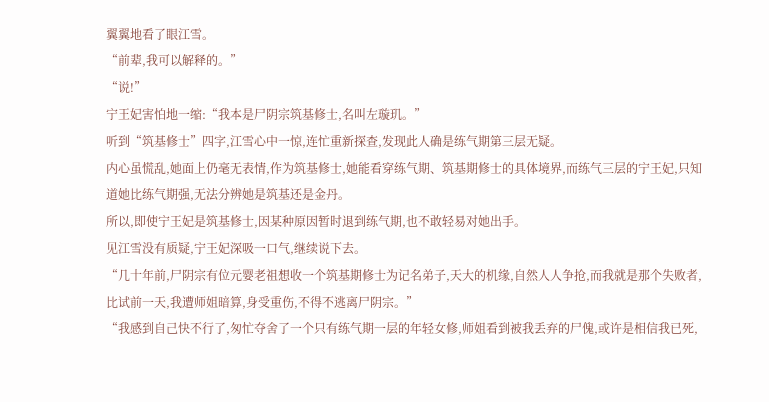翼翼地看了眼江雪。
“前辈,我可以解释的。”
“说!”
宁王妃害怕地一缩:“我本是尸阴宗筑基修士,名叫左璇玑。”
听到“筑基修士”四字,江雪心中一惊,连忙重新探查,发现此人确是练气期第三层无疑。
内心虽慌乱,她面上仍毫无表情,作为筑基修士,她能看穿练气期、筑基期修士的具体境界,而练气三层的宁王妃,只知道她比练气期强,无法分辨她是筑基还是金丹。
所以,即使宁王妃是筑基修士,因某种原因暂时退到练气期,也不敢轻易对她出手。
见江雪没有质疑,宁王妃深吸一口气,继续说下去。
“几十年前,尸阴宗有位元婴老祖想收一个筑基期修士为记名弟子,天大的机缘,自然人人争抢,而我就是那个失败者,比试前一天,我遭师姐暗算,身受重伤,不得不逃离尸阴宗。”
“我感到自己快不行了,匆忙夺舍了一个只有练气期一层的年轻女修,师姐看到被我丢弃的尸傀,或许是相信我已死,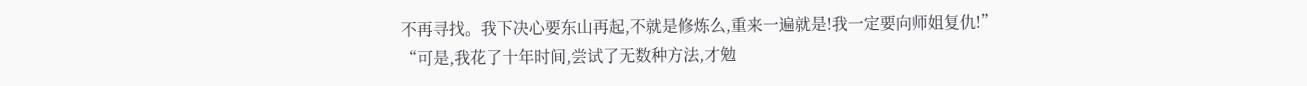不再寻找。我下决心要东山再起,不就是修炼么,重来一遍就是!我一定要向师姐复仇!”
“可是,我花了十年时间,尝试了无数种方法,才勉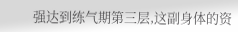强达到练气期第三层,这副身体的资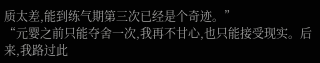质太差,能到练气期第三次已经是个奇迹。”
“元婴之前只能夺舍一次,我再不甘心,也只能接受现实。后来,我路过此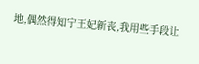地,偶然得知宁王妃新丧,我用些手段让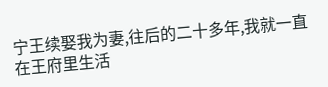宁王续娶我为妻,往后的二十多年,我就一直在王府里生活